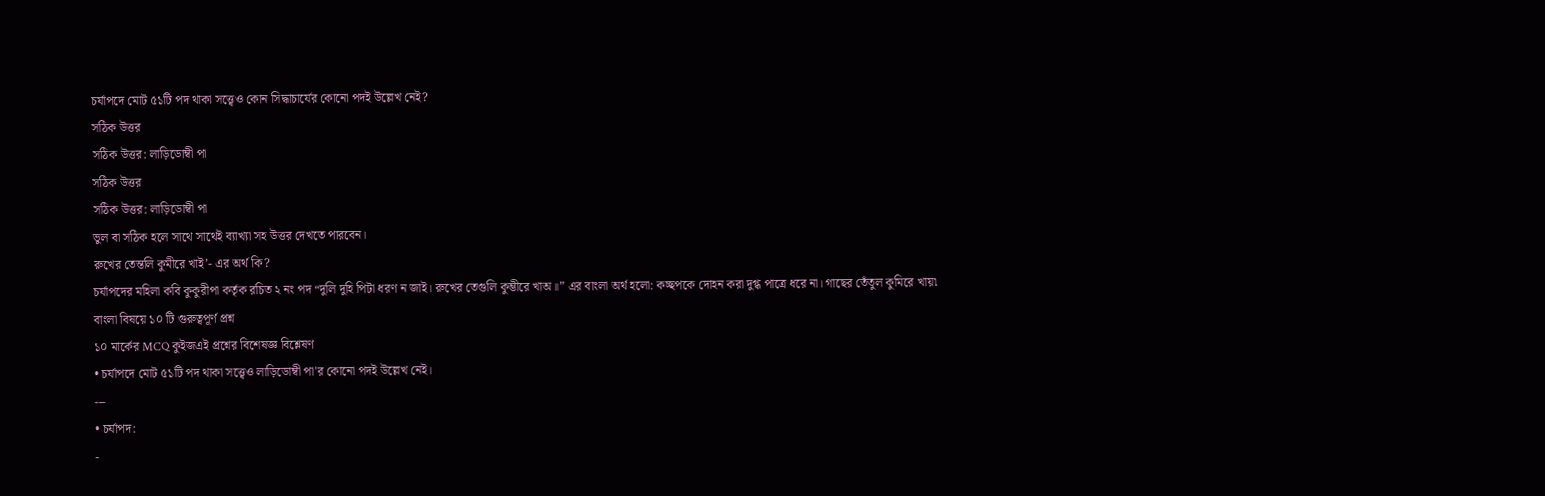চর্যাপদে মোট ৫১টি পদ থাকা সত্ত্বেও কোন সিদ্ধাচার্যের কোনো পদই উল্লেখ নেই?
সঠিক উত্তর
সঠিক উত্তর: লাড়িডোম্বী পা
সঠিক উত্তর
সঠিক উত্তর: লাড়িডোম্বী পা
ভুল বা সঠিক হলে সাথে সাথেই ব্যাখ্যা সহ উত্তর দেখতে পারবেন।
রুখের তেন্তলি কুমীরে খাই’- এর অর্থ কি?
চর্যাপদের মহিলা কবি কুকুরীপা কর্তৃক রচিত ২ নং পদ “দুলি দুহি পিটা ধরণ ন জাই। রুখের তেগুলি কুম্ভীরে খাঅ॥” এর বাংলা অর্থ হলো: কচ্ছপকে দোহন করা দুগ্ধ পাত্রে ধরে না। গাছের তেঁতুল কুমিরে খায়৷
বাংলা বিষয়ে ১০ টি গুরুত্বপূর্ণ প্রশ্ন
১০ মার্কের MCQ কুইজএই প্রশ্নের বিশেষজ্ঞ বিশ্লেষণ
• চর্যাপদে মোট ৫১টি পদ থাকা সত্ত্বেও লাড়িডোম্বী পা'র কোনো পদই উল্লেখ নেই।
---
• চর্যাপদ:
-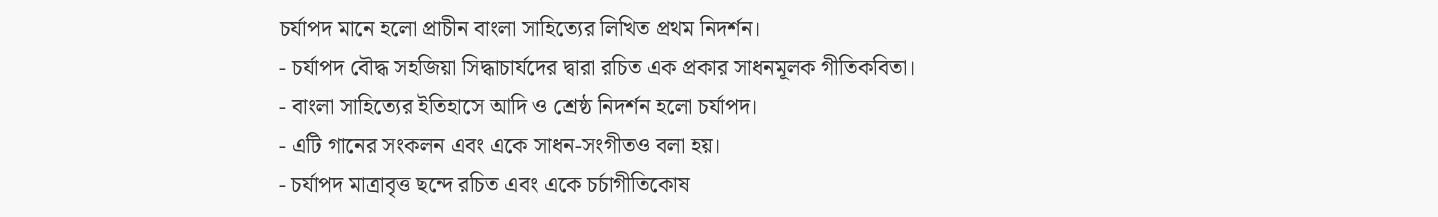চর্যাপদ মানে হলো প্রাচীন বাংলা সাহিত্যের লিখিত প্রথম নিদর্শন।
- চর্যাপদ বৌদ্ধ সহজিয়া সিদ্ধাচার্যদের দ্বারা রচিত এক প্রকার সাধনমূলক গীতিকবিতা।
- বাংলা সাহিত্যের ইতিহাসে আদি ও শ্রেষ্ঠ নিদর্শন হলো চর্যাপদ।
- এটি গানের সংকলন এবং একে সাধন-সংগীতও বলা হয়।
- চর্যাপদ মাত্রাবৃত্ত ছন্দে রচিত এবং একে চর্চাগীতিকোষ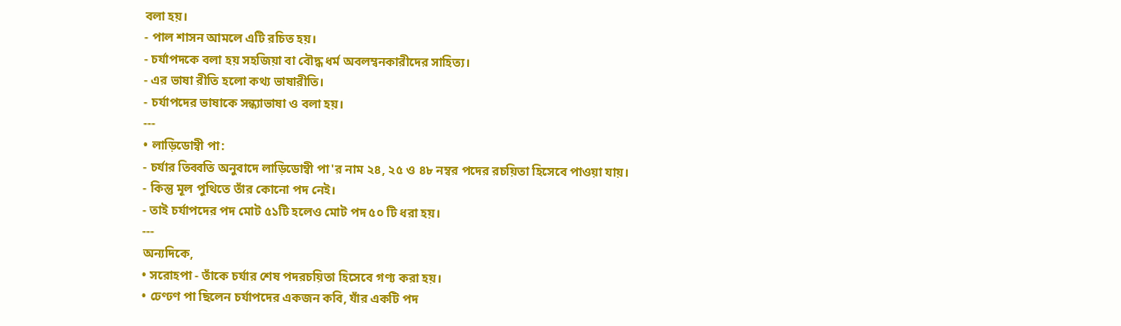বলা হয়।
- পাল শাসন আমলে এটি রচিত হয়।
- চর্যাপদকে বলা হয় সহজিয়া বা বৌদ্ধ ধর্ম অবলম্বনকারীদের সাহিত্য।
- এর ভাষা রীতি হলো কথ্য ভাষারীতি।
- চর্যাপদের ভাষাকে সন্ধ্যাভাষা ও বলা হয়।
---
• লাড়িডোম্বী পা:
- চর্যার তিব্বতি অনুবাদে লাড়িডোম্বী পা'র নাম ২৪, ২৫ ও ৪৮ নম্বর পদের রচয়িতা হিসেবে পাওয়া যায়।
- কিন্তু মূল পুথিতে তাঁর কোনো পদ নেই।
- তাই চর্যাপদের পদ মোট ৫১টি হলেও মোট পদ ৫০ টি ধরা হয়।
---
অন্যদিকে,
• সরোহপা - তাঁকে চর্যার শেষ পদরচয়িতা হিসেবে গণ্য করা হয়।
• ঢেণ্ঢণ পা ছিলেন চর্যাপদের একজন কবি, যাঁর একটি পদ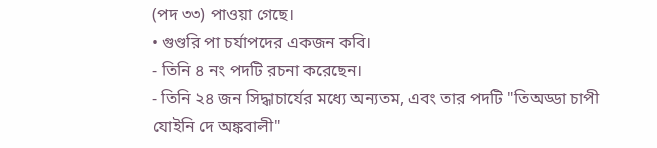(পদ ৩৩) পাওয়া গেছে।
• গুণ্ডরি পা চর্যাপদের একজন কবি।
- তিনি ৪ নং পদটি রচনা করেছেন।
- তিনি ২৪ জন সিদ্ধাচার্যের মধ্যে অন্যতম, এবং তার পদটি "তিঅড্ডা চাপী যোইনি দে অঙ্কবালী"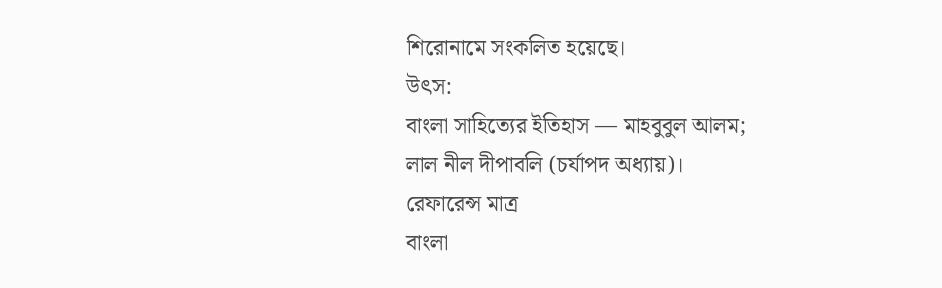শিরোনামে সংকলিত হয়েছে।
উৎস:
বাংলা সাহিত্যের ইতিহাস — মাহবুবুল আলম;
লাল নীল দীপাবলি (চর্যাপদ অধ্যায়)।
রেফারেন্স মাত্র
বাংলা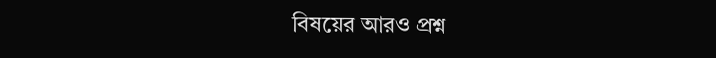বিষয়ের আরও প্রশ্ন